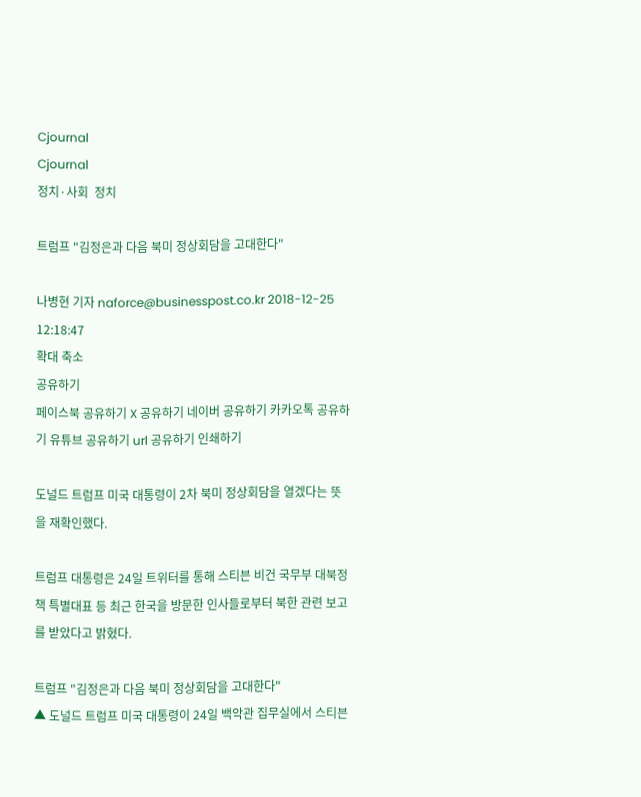Cjournal
Cjournal
정치·사회  정치

트럼프 "김정은과 다음 북미 정상회담을 고대한다"

나병현 기자 naforce@businesspost.co.kr 2018-12-25 12:18:47
확대 축소
공유하기
페이스북 공유하기 X 공유하기 네이버 공유하기 카카오톡 공유하기 유튜브 공유하기 url 공유하기 인쇄하기

도널드 트럼프 미국 대통령이 2차 북미 정상회담을 열겠다는 뜻을 재확인했다.

트럼프 대통령은 24일 트위터를 통해 스티븐 비건 국무부 대북정책 특별대표 등 최근 한국을 방문한 인사들로부터 북한 관련 보고를 받았다고 밝혔다.

트럼프 "김정은과 다음 북미 정상회담을 고대한다"
▲ 도널드 트럼프 미국 대통령이 24일 백악관 집무실에서 스티븐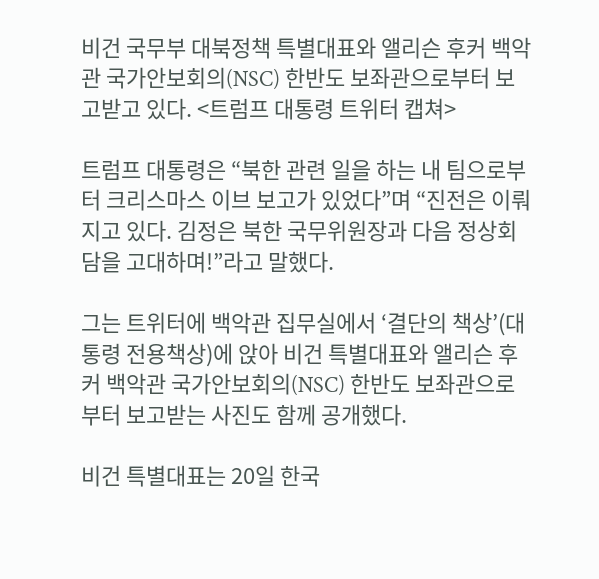비건 국무부 대북정책 특별대표와 앨리슨 후커 백악관 국가안보회의(NSC) 한반도 보좌관으로부터 보고받고 있다. <트럼프 대통령 트위터 캡쳐>

트럼프 대통령은 “북한 관련 일을 하는 내 팀으로부터 크리스마스 이브 보고가 있었다”며 “진전은 이뤄지고 있다. 김정은 북한 국무위원장과 다음 정상회담을 고대하며!”라고 말했다.

그는 트위터에 백악관 집무실에서 ‘결단의 책상’(대통령 전용책상)에 앉아 비건 특별대표와 앨리슨 후커 백악관 국가안보회의(NSC) 한반도 보좌관으로부터 보고받는 사진도 함께 공개했다.

비건 특별대표는 20일 한국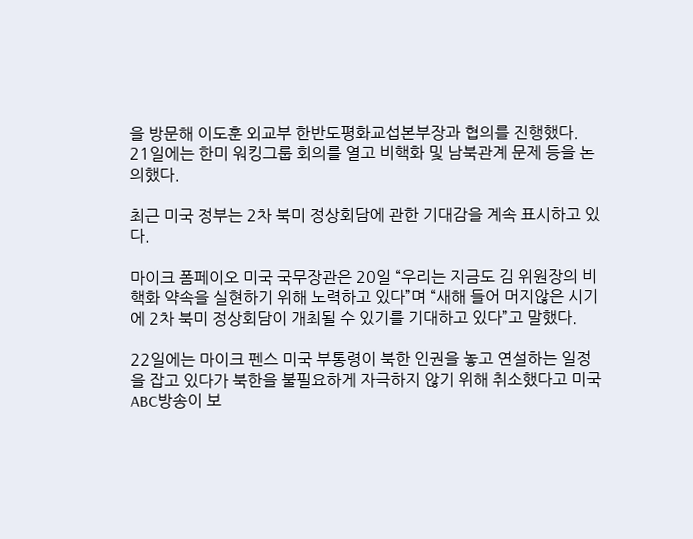을 방문해 이도훈 외교부 한반도평화교섭본부장과 협의를 진행했다. 21일에는 한미 워킹그룹 회의를 열고 비핵화 및 남북관계 문제 등을 논의했다.

최근 미국 정부는 2차 북미 정상회담에 관한 기대감을 계속 표시하고 있다.

마이크 폼페이오 미국 국무장관은 20일 “우리는 지금도 김 위원장의 비핵화 약속을 실현하기 위해 노력하고 있다”며 “새해 들어 머지않은 시기에 2차 북미 정상회담이 개최될 수 있기를 기대하고 있다”고 말했다.

22일에는 마이크 펜스 미국 부통령이 북한 인권을 놓고 연설하는 일정을 잡고 있다가 북한을 불필요하게 자극하지 않기 위해 취소했다고 미국 ABC방송이 보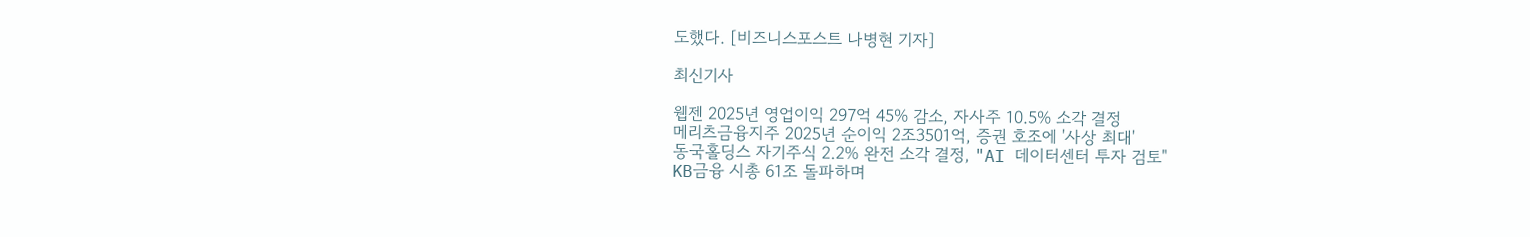도했다. [비즈니스포스트 나병현 기자]

최신기사

웹젠 2025년 영업이익 297억 45% 감소, 자사주 10.5% 소각 결정
메리츠금융지주 2025년 순이익 2조3501억, 증권 호조에 '사상 최대'
동국홀딩스 자기주식 2.2% 완전 소각 결정, "AI 데이터센터 투자 검토"
KB금융 시총 61조 돌파하며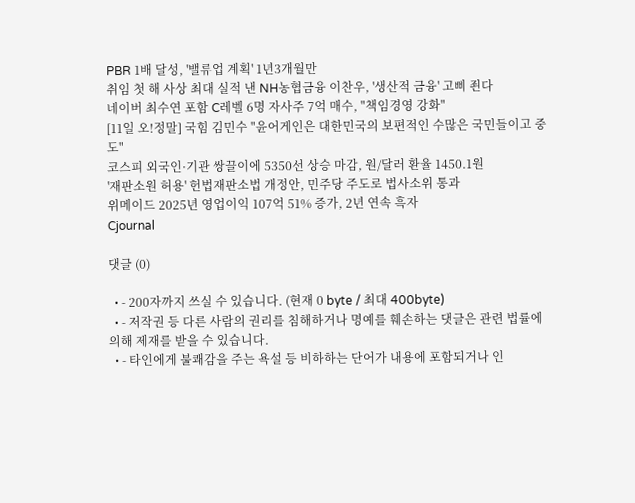PBR 1배 달성, '밸류업 계획' 1년3개월만
취임 첫 해 사상 최대 실적 낸 NH농협금융 이찬우, '생산적 금융' 고삐 죈다
네이버 최수연 포함 C레벨 6명 자사주 7억 매수, "책임경영 강화"
[11일 오!정말] 국힘 김민수 "윤어게인은 대한민국의 보편적인 수많은 국민들이고 중도"
코스피 외국인·기관 쌍끌이에 5350선 상승 마감, 원/달러 환율 1450.1원
'재판소원 허용' 헌법재판소법 개정안, 민주당 주도로 법사소위 통과
위메이드 2025년 영업이익 107억 51% 증가, 2년 연속 흑자
Cjournal

댓글 (0)

  • - 200자까지 쓰실 수 있습니다. (현재 0 byte / 최대 400byte)
  • - 저작권 등 다른 사람의 권리를 침해하거나 명예를 훼손하는 댓글은 관련 법률에 의해 제재를 받을 수 있습니다.
  • - 타인에게 불쾌감을 주는 욕설 등 비하하는 단어가 내용에 포함되거나 인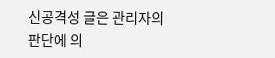신공격성 글은 관리자의 판단에 의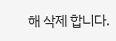해 삭제 합니다.